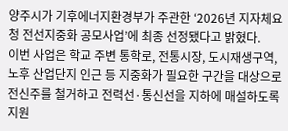양주시가 기후에너지환경부가 주관한 ‘2026년 지자체요청 전선지중화 공모사업’에 최종 선정됐다고 밝혔다.
이번 사업은 학교 주변 통학로, 전통시장, 도시재생구역, 노후 산업단지 인근 등 지중화가 필요한 구간을 대상으로 전신주를 철거하고 전력선·통신선을 지하에 매설하도록 지원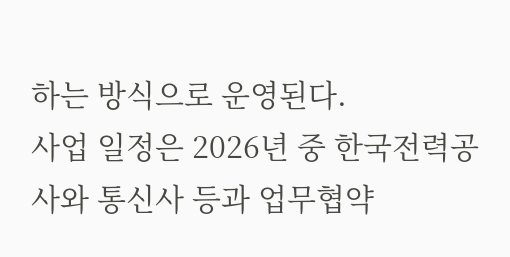하는 방식으로 운영된다.
사업 일정은 2026년 중 한국전력공사와 통신사 등과 업무협약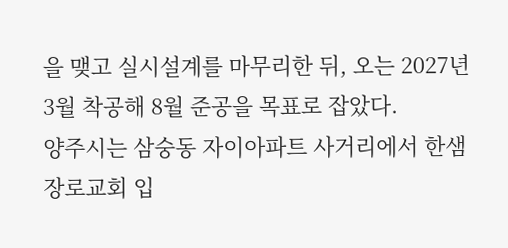을 맺고 실시설계를 마무리한 뒤, 오는 2027년 3월 착공해 8월 준공을 목표로 잡았다.
양주시는 삼숭동 자이아파트 사거리에서 한샘장로교회 입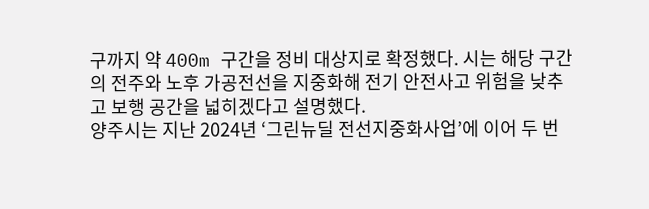구까지 약 400m 구간을 정비 대상지로 확정했다. 시는 해당 구간의 전주와 노후 가공전선을 지중화해 전기 안전사고 위험을 낮추고 보행 공간을 넓히겠다고 설명했다.
양주시는 지난 2024년 ‘그린뉴딜 전선지중화사업’에 이어 두 번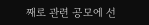째로 관련 공모에 선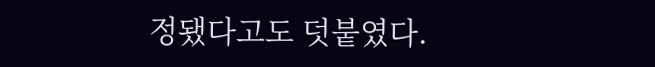정됐다고도 덧붙였다.